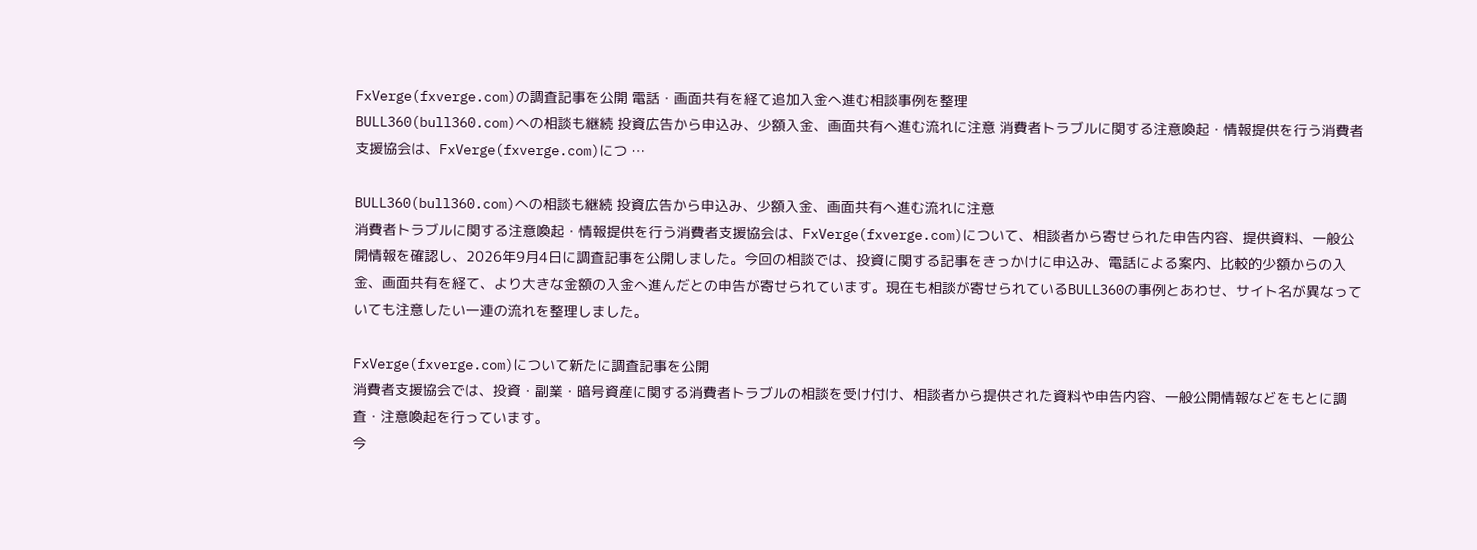FxVerge(fxverge.com)の調査記事を公開 電話・画面共有を経て追加入金へ進む相談事例を整理
BULL360(bull360.com)への相談も継続 投資広告から申込み、少額入金、画面共有へ進む流れに注意 消費者トラブルに関する注意喚起・情報提供を行う消費者支援協会は、FxVerge(fxverge.com)につ …

BULL360(bull360.com)への相談も継続 投資広告から申込み、少額入金、画面共有へ進む流れに注意
消費者トラブルに関する注意喚起・情報提供を行う消費者支援協会は、FxVerge(fxverge.com)について、相談者から寄せられた申告内容、提供資料、一般公開情報を確認し、2026年9月4日に調査記事を公開しました。今回の相談では、投資に関する記事をきっかけに申込み、電話による案内、比較的少額からの入金、画面共有を経て、より大きな金額の入金へ進んだとの申告が寄せられています。現在も相談が寄せられているBULL360の事例とあわせ、サイト名が異なっていても注意したい一連の流れを整理しました。

FxVerge(fxverge.com)について新たに調査記事を公開
消費者支援協会では、投資・副業・暗号資産に関する消費者トラブルの相談を受け付け、相談者から提供された資料や申告内容、一般公開情報などをもとに調査・注意喚起を行っています。
今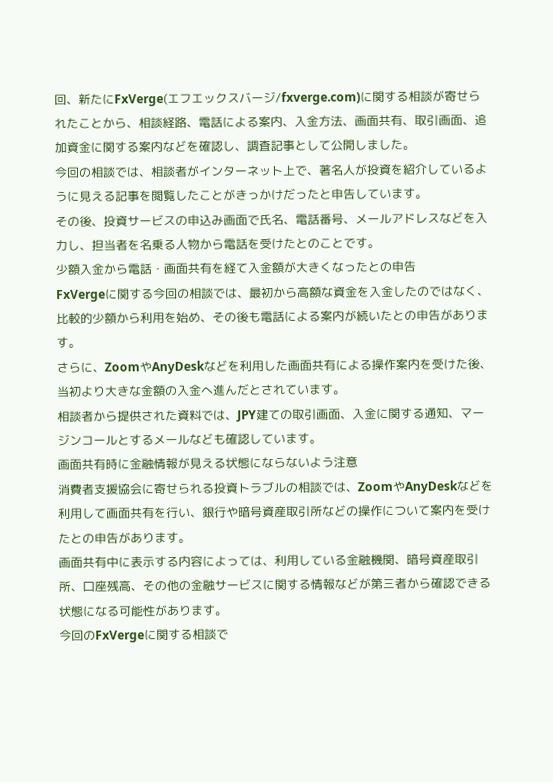回、新たにFxVerge(エフエックスバージ/fxverge.com)に関する相談が寄せられたことから、相談経路、電話による案内、入金方法、画面共有、取引画面、追加資金に関する案内などを確認し、調査記事として公開しました。
今回の相談では、相談者がインターネット上で、著名人が投資を紹介しているように見える記事を閲覧したことがきっかけだったと申告しています。
その後、投資サービスの申込み画面で氏名、電話番号、メールアドレスなどを入力し、担当者を名乗る人物から電話を受けたとのことです。
少額入金から電話・画面共有を経て入金額が大きくなったとの申告
FxVergeに関する今回の相談では、最初から高額な資金を入金したのではなく、比較的少額から利用を始め、その後も電話による案内が続いたとの申告があります。
さらに、ZoomやAnyDeskなどを利用した画面共有による操作案内を受けた後、当初より大きな金額の入金へ進んだとされています。
相談者から提供された資料では、JPY建ての取引画面、入金に関する通知、マージンコールとするメールなども確認しています。
画面共有時に金融情報が見える状態にならないよう注意
消費者支援協会に寄せられる投資トラブルの相談では、ZoomやAnyDeskなどを利用して画面共有を行い、銀行や暗号資産取引所などの操作について案内を受けたとの申告があります。
画面共有中に表示する内容によっては、利用している金融機関、暗号資産取引所、口座残高、その他の金融サービスに関する情報などが第三者から確認できる状態になる可能性があります。
今回のFxVergeに関する相談で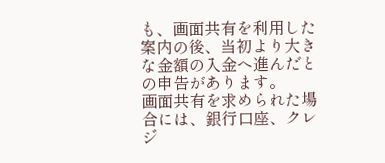も、画面共有を利用した案内の後、当初より大きな金額の入金へ進んだとの申告があります。
画面共有を求められた場合には、銀行口座、クレジ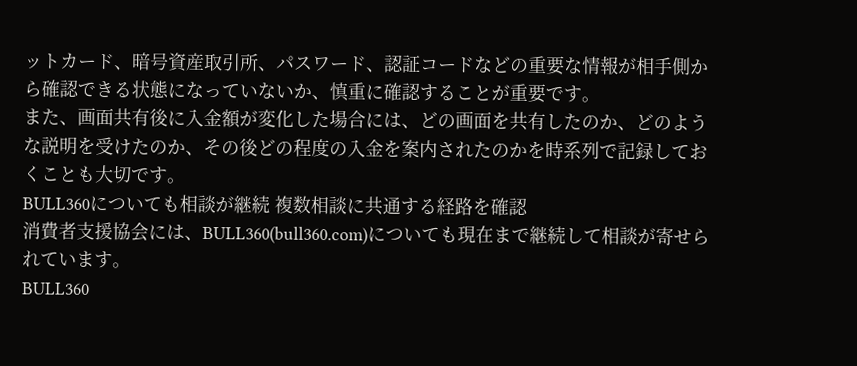ットカード、暗号資産取引所、パスワード、認証コードなどの重要な情報が相手側から確認できる状態になっていないか、慎重に確認することが重要です。
また、画面共有後に入金額が変化した場合には、どの画面を共有したのか、どのような説明を受けたのか、その後どの程度の入金を案内されたのかを時系列で記録しておくことも大切です。
BULL360についても相談が継続 複数相談に共通する経路を確認
消費者支援協会には、BULL360(bull360.com)についても現在まで継続して相談が寄せられています。
BULL360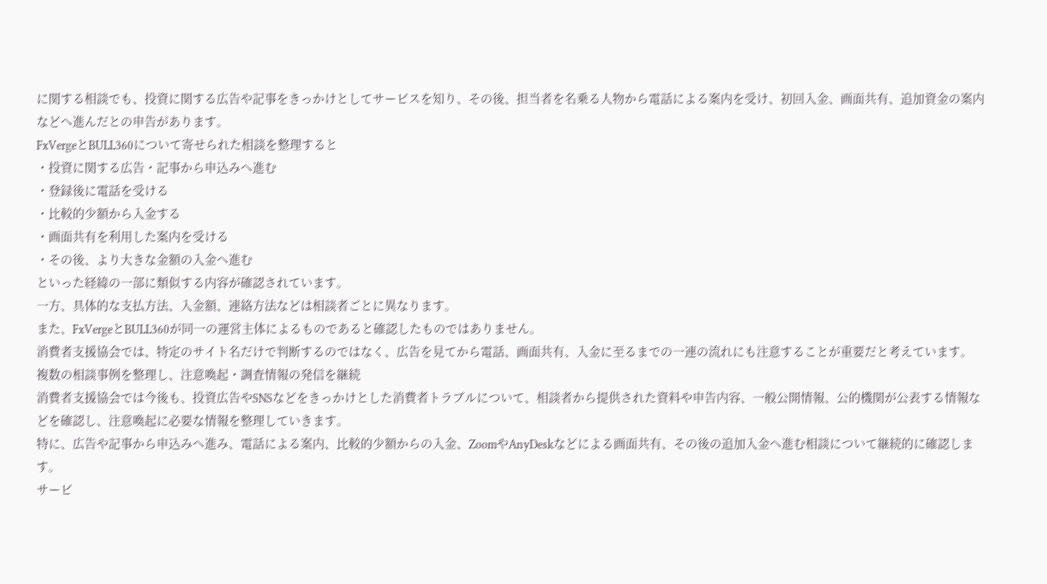に関する相談でも、投資に関する広告や記事をきっかけとしてサービスを知り、その後、担当者を名乗る人物から電話による案内を受け、初回入金、画面共有、追加資金の案内などへ進んだとの申告があります。
FxVergeとBULL360について寄せられた相談を整理すると
・投資に関する広告・記事から申込みへ進む
・登録後に電話を受ける
・比較的少額から入金する
・画面共有を利用した案内を受ける
・その後、より大きな金額の入金へ進む
といった経緯の一部に類似する内容が確認されています。
一方、具体的な支払方法、入金額、連絡方法などは相談者ごとに異なります。
また、FxVergeとBULL360が同一の運営主体によるものであると確認したものではありません。
消費者支援協会では、特定のサイト名だけで判断するのではなく、広告を見てから電話、画面共有、入金に至るまでの一連の流れにも注意することが重要だと考えています。
複数の相談事例を整理し、注意喚起・調査情報の発信を継続
消費者支援協会では今後も、投資広告やSNSなどをきっかけとした消費者トラブルについて、相談者から提供された資料や申告内容、一般公開情報、公的機関が公表する情報などを確認し、注意喚起に必要な情報を整理していきます。
特に、広告や記事から申込みへ進み、電話による案内、比較的少額からの入金、ZoomやAnyDeskなどによる画面共有、その後の追加入金へ進む相談について継続的に確認します。
サービ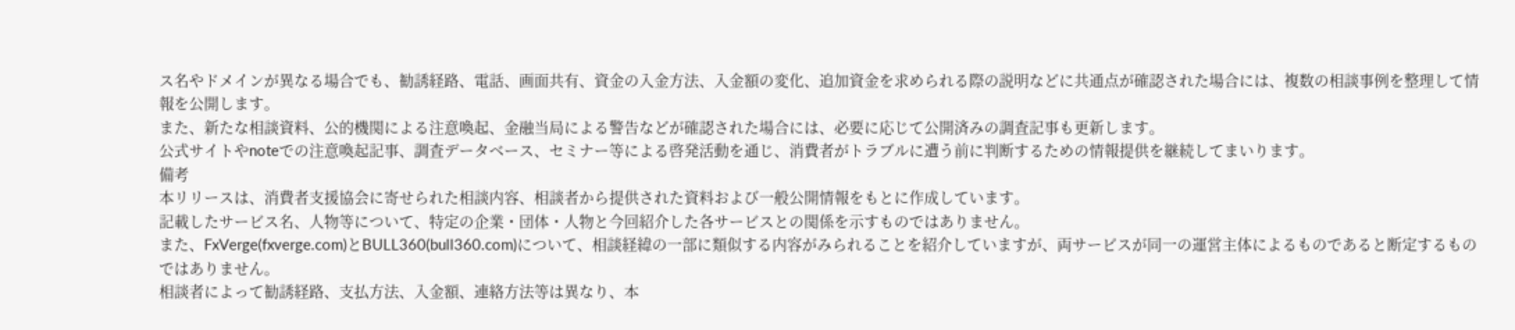ス名やドメインが異なる場合でも、勧誘経路、電話、画面共有、資金の入金方法、入金額の変化、追加資金を求められる際の説明などに共通点が確認された場合には、複数の相談事例を整理して情報を公開します。
また、新たな相談資料、公的機関による注意喚起、金融当局による警告などが確認された場合には、必要に応じて公開済みの調査記事も更新します。
公式サイトやnoteでの注意喚起記事、調査データベース、セミナー等による啓発活動を通じ、消費者がトラブルに遭う前に判断するための情報提供を継続してまいります。
備考
本リリースは、消費者支援協会に寄せられた相談内容、相談者から提供された資料および一般公開情報をもとに作成しています。
記載したサービス名、人物等について、特定の企業・団体・人物と今回紹介した各サービスとの関係を示すものではありません。
また、FxVerge(fxverge.com)とBULL360(bull360.com)について、相談経緯の一部に類似する内容がみられることを紹介していますが、両サービスが同一の運営主体によるものであると断定するものではありません。
相談者によって勧誘経路、支払方法、入金額、連絡方法等は異なり、本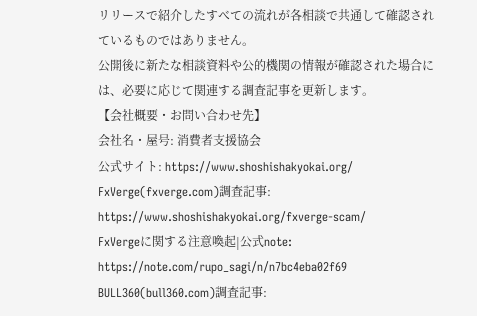リリースで紹介したすべての流れが各相談で共通して確認されているものではありません。
公開後に新たな相談資料や公的機関の情報が確認された場合には、必要に応じて関連する調査記事を更新します。
【会社概要・お問い合わせ先】
会社名・屋号: 消費者支援協会
公式サイト: https://www.shoshishakyokai.org/
FxVerge(fxverge.com)調査記事: https://www.shoshishakyokai.org/fxverge-scam/
FxVergeに関する注意喚起|公式note: https://note.com/rupo_sagi/n/n7bc4eba02f69
BULL360(bull360.com)調査記事: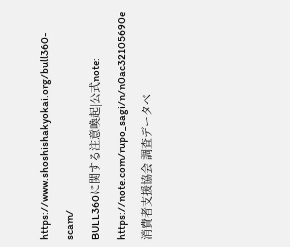https://www.shoshishakyokai.org/bull360-scam/
BULL360に関する注意喚起|公式note: https://note.com/rupo_sagi/n/n0ac32105690e
消費者支援協会 調査データベ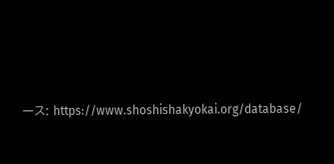ース: https://www.shoshishakyokai.org/database/